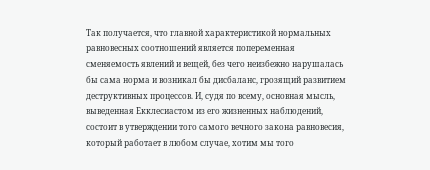Так получается, что главной характеристикой нормальных равновесных соотношений является попеременная сменяемость явлений и вещей, без чего неизбежно нарушалась бы сама норма и возникал бы дисбаланс, грозящий развитием деструктивных процессов. И, судя по всему, основная мысль, выведенная Екклесиастом из его жизненных наблюдений, состоит в утверждении того самого вечного закона равновесия, который работает в любом случае, хотим мы того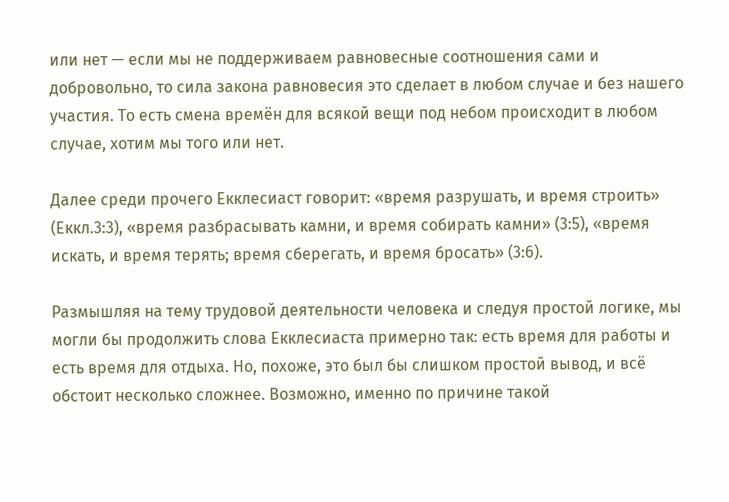или нет — если мы не поддерживаем равновесные соотношения сами и добровольно, то сила закона равновесия это сделает в любом случае и без нашего участия. То есть смена времён для всякой вещи под небом происходит в любом случае, хотим мы того или нет.

Далее среди прочего Екклесиаст говорит: «время разрушать, и время строить» (Еккл.3:3), «время разбрасывать камни, и время собирать камни» (3:5), «время искать, и время терять; время сберегать, и время бросать» (3:6).

Размышляя на тему трудовой деятельности человека и следуя простой логике, мы могли бы продолжить слова Екклесиаста примерно так: есть время для работы и есть время для отдыха. Но, похоже, это был бы слишком простой вывод, и всё обстоит несколько сложнее. Возможно, именно по причине такой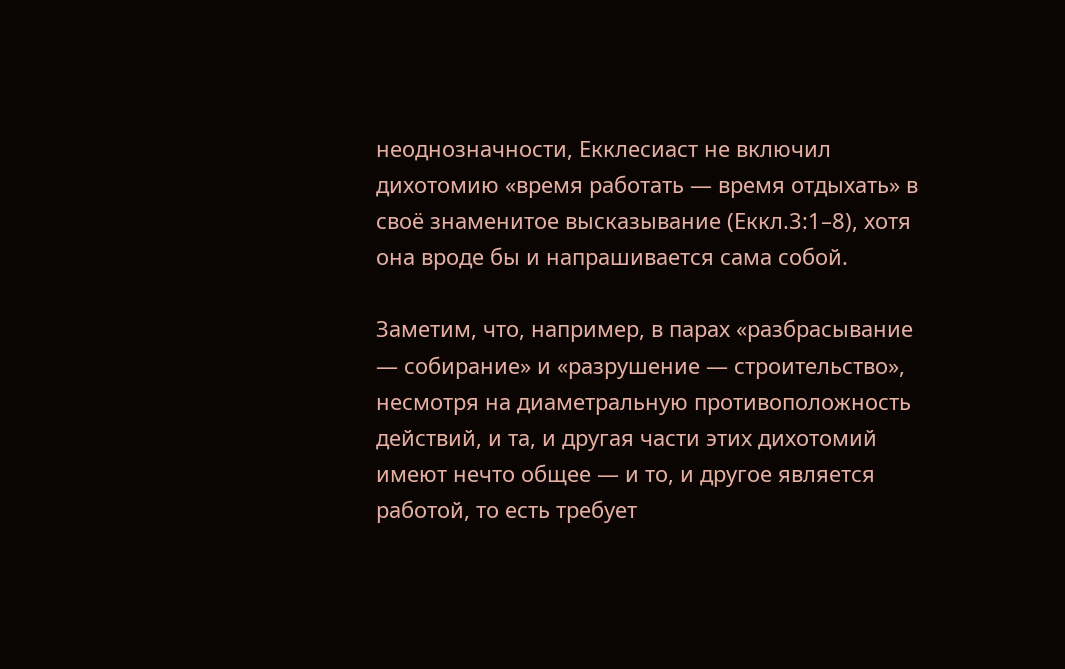неоднозначности, Екклесиаст не включил дихотомию «время работать — время отдыхать» в своё знаменитое высказывание (Еккл.3:1–8), хотя она вроде бы и напрашивается сама собой.

Заметим, что, например, в парах «разбрасывание — собирание» и «разрушение — строительство», несмотря на диаметральную противоположность действий, и та, и другая части этих дихотомий имеют нечто общее — и то, и другое является работой, то есть требует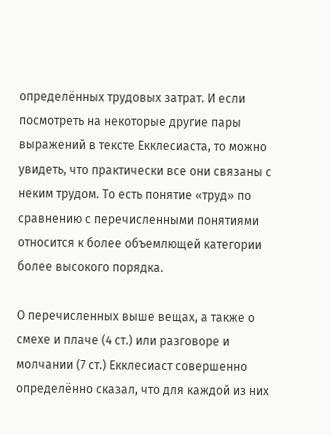определённых трудовых затрат. И если посмотреть на некоторые другие пары выражений в тексте Екклесиаста, то можно увидеть, что практически все они связаны с неким трудом. То есть понятие «труд» по сравнению с перечисленными понятиями относится к более объемлющей категории более высокого порядка.

О перечисленных выше вещах, а также о смехе и плаче (4 ст.) или разговоре и молчании (7 ст.) Екклесиаст совершенно определённо сказал, что для каждой из них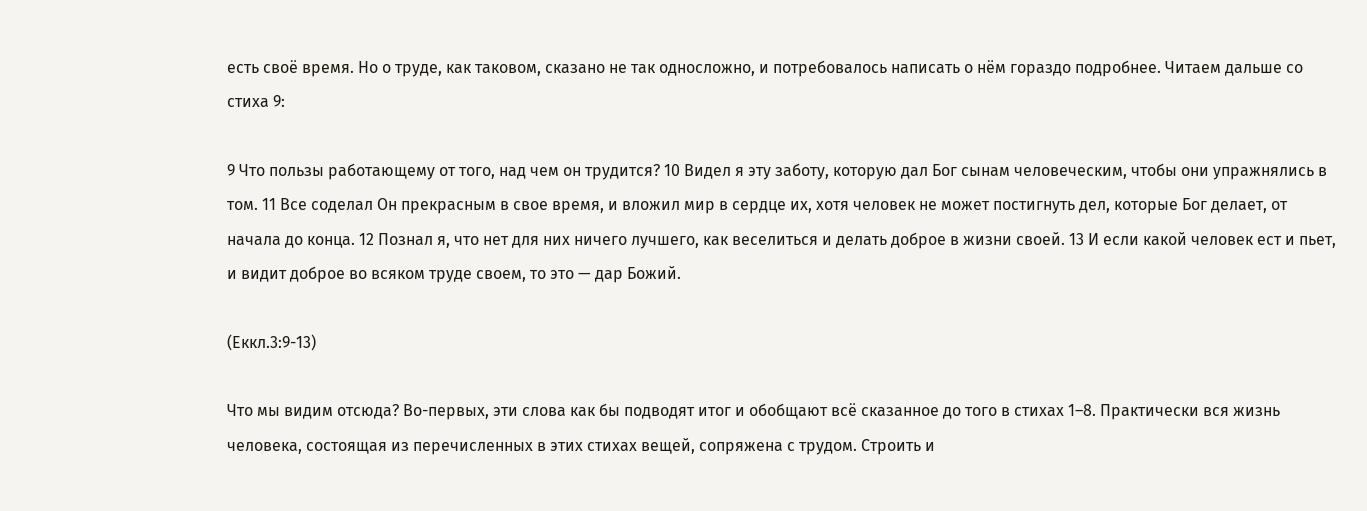есть своё время. Но о труде, как таковом, сказано не так односложно, и потребовалось написать о нём гораздо подробнее. Читаем дальше со стиха 9:

9 Что пользы работающему от того, над чем он трудится? 10 Видел я эту заботу, которую дал Бог сынам человеческим, чтобы они упражнялись в том. 11 Все соделал Он прекрасным в свое время, и вложил мир в сердце их, хотя человек не может постигнуть дел, которые Бог делает, от начала до конца. 12 Познал я, что нет для них ничего лучшего, как веселиться и делать доброе в жизни своей. 13 И если какой человек ест и пьет, и видит доброе во всяком труде своем, то это — дар Божий.

(Еккл.3:9-13)

Что мы видим отсюда? Во-первых, эти слова как бы подводят итог и обобщают всё сказанное до того в стихах 1–8. Практически вся жизнь человека, состоящая из перечисленных в этих стихах вещей, сопряжена с трудом. Строить и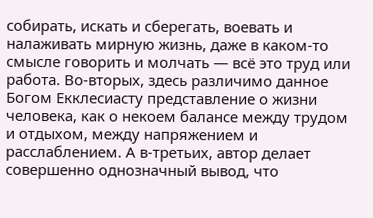собирать, искать и сберегать, воевать и налаживать мирную жизнь, даже в каком-то смысле говорить и молчать — всё это труд или работа. Во-вторых, здесь различимо данное Богом Екклесиасту представление о жизни человека, как о некоем балансе между трудом и отдыхом, между напряжением и расслаблением. А в-третьих, автор делает совершенно однозначный вывод, что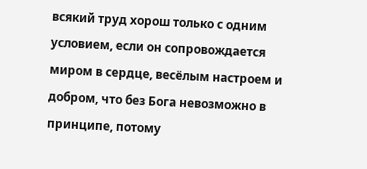всякий труд хорош только с одним условием, если он сопровождается миром в сердце, весёлым настроем и добром, что без Бога невозможно в принципе, потому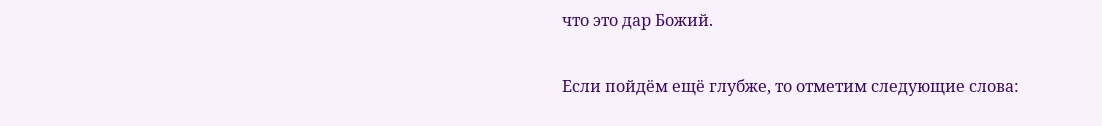что это дар Божий.

Если пойдём ещё глубже, то отметим следующие слова: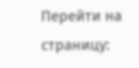Перейти на страницу: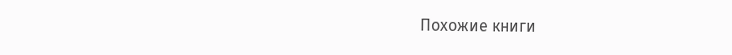Похожие книги